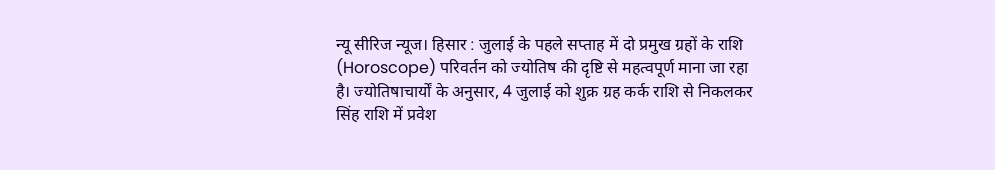न्यू सीरिज न्यूज। हिसार : जुलाई के पहले सप्ताह में दो प्रमुख ग्रहों के राशि (Horoscope) परिवर्तन को ज्योतिष की दृष्टि से महत्वपूर्ण माना जा रहा है। ज्योतिषाचार्यों के अनुसार, 4 जुलाई को शुक्र ग्रह कर्क राशि से निकलकर सिंह राशि में प्रवेश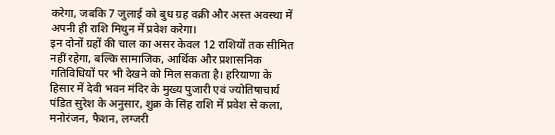करेगा, जबकि 7 जुलाई को बुध ग्रह वक्री और अस्त अवस्था में अपनी ही राशि मिथुन में प्रवेश करेगा।
इन दोनों ग्रहों की चाल का असर केवल 12 राशियों तक सीमित नहीं रहेगा, बल्कि सामाजिक, आर्थिक और प्रशासनिक गतिविधियों पर भी देखने को मिल सकता है। हरियाणा के हिसार में देवी भवन मंदिर के मुख्य पुजारी एवं ज्योतिषाचार्य पंडित सुरेश के अनुसार, शुक्र के सिंह राशि में प्रवेश से कला, मनोरंजन, फैशन, लग्जरी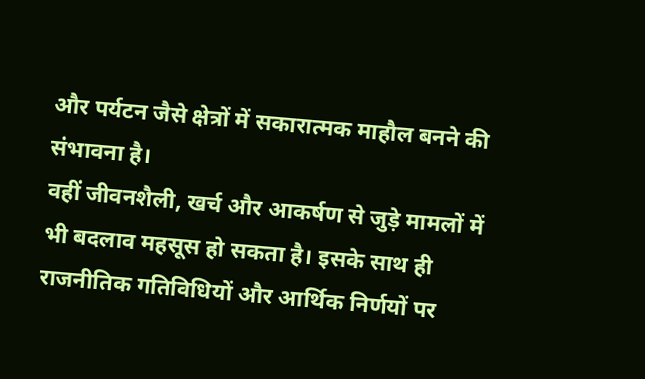और पर्यटन जैसे क्षेत्रों में सकारात्मक माहौल बनने की संभावना है।
वहीं जीवनशैली, खर्च और आकर्षण से जुड़े मामलों में भी बदलाव महसूस हो सकता है। इसके साथ ही राजनीतिक गतिविधियों और आर्थिक निर्णयों पर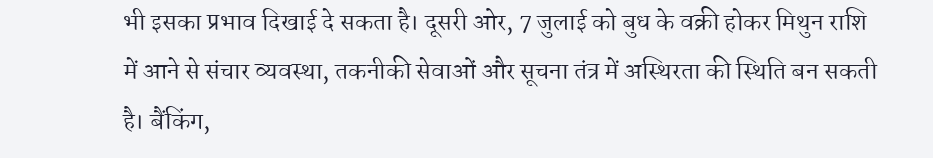भी इसका प्रभाव दिखाई दे सकता है। दूसरी ओर, 7 जुलाई को बुध के वक्री होकर मिथुन राशि में आने से संचार व्यवस्था, तकनीकी सेवाओं और सूचना तंत्र में अस्थिरता की स्थिति बन सकती है। बैंकिंग,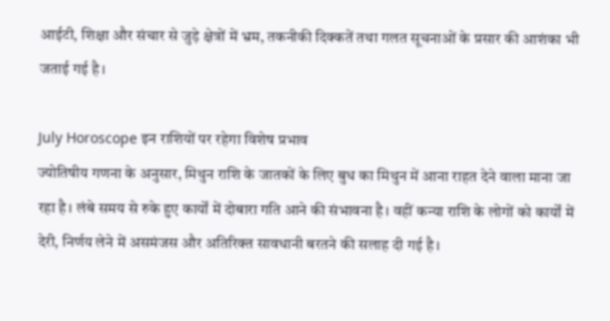आईटी, शिक्षा और संचार से जुड़े क्षेत्रों में भ्रम, तकनीकी दिक्कतें तथा गलत सूचनाओं के प्रसार की आशंका भी जताई गई है।

July Horoscope इन राशियों पर रहेगा विशेष प्रभाव
ज्योतिषीय गणना के अनुसार, मिथुन राशि के जातकों के लिए बुध का मिथुन में आना राहत देने वाला माना जा रहा है। लंबे समय से रुके हुए कार्यों में दोबारा गति आने की संभावना है। वहीं कन्या राशि के लोगों को कार्यों में देरी, निर्णय लेने में असमंजस और अतिरिक्त सावधानी बरतने की सलाह दी गई है।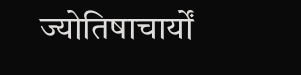ज्योतिषाचार्यों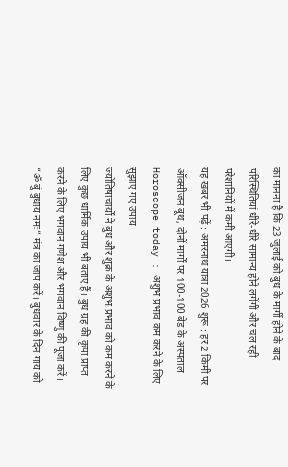का मानना है कि 23 जुलाई को बुध के मार्गी होने के बाद परिस्थितियां धीरे-धीरे सामान्य होने लगेंगी और चल रही परेशानियों में कमी आएगी।
यह खबर भी पढ़ें : अमरनाथ यात्रा 2026 शुरू : हर 2 किमी पर ऑक्सीजन बूथ, दोनों मार्गों पर 100-100 बेड के अस्पताल
Horoscope today : अशुभ प्रभाव कम करने के लिए सुझाए गए उपाय
ज्योतिषाचार्यों ने बुध और शुक्र के अशुभ प्रभाव को कम करने के लिए कुछ धार्मिक उपाय भी बताए हैं। बुध ग्रह की कृपा प्राप्त करने के लिए भगवान गणेश और भगवान विष्णु की पूजा करें। “ॐ बुं बुधाय नमः” मंत्र का जाप करें। बुधवार के दिन गाय को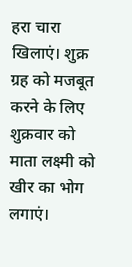हरा चारा खिलाएं। शुक्र ग्रह को मजबूत करने के लिए शुक्रवार को माता लक्ष्मी को खीर का भोग लगाएं।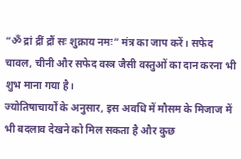“ॐ द्रां द्रीं द्रौं सः शुक्राय नमः” मंत्र का जाप करें। सफेद चावल, चीनी और सफेद वस्त्र जैसी वस्तुओं का दान करना भी शुभ माना गया है।
ज्योतिषाचार्यों के अनुसार, इस अवधि में मौसम के मिजाज में भी बदलाव देखने को मिल सकता है और कुछ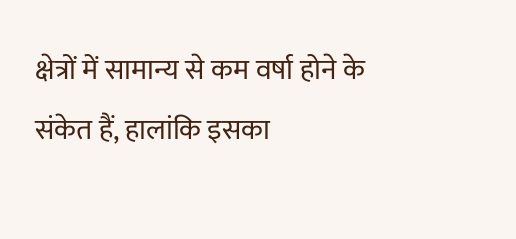क्षेत्रों में सामान्य से कम वर्षा होने के संकेत हैं, हालांकि इसका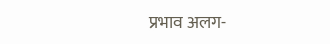प्रभाव अलग-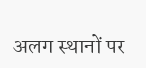अलग स्थानों पर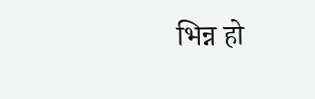भिन्न हो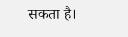सकता है।